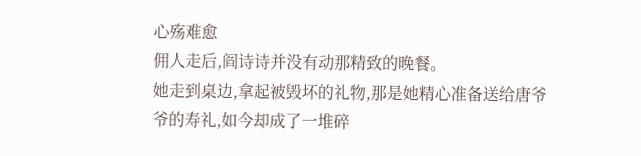心殇难愈
佣人走后,阎诗诗并没有动那精致的晚餐。
她走到桌边,拿起被毁坏的礼物,那是她精心准备送给唐爷爷的寿礼,如今却成了一堆碎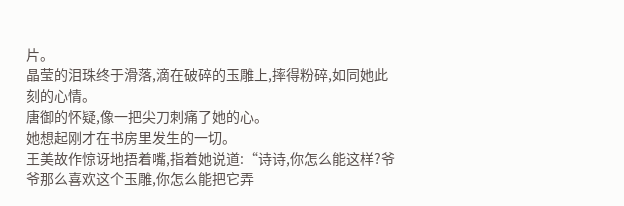片。
晶莹的泪珠终于滑落,滴在破碎的玉雕上,摔得粉碎,如同她此刻的心情。
唐御的怀疑,像一把尖刀刺痛了她的心。
她想起刚才在书房里发生的一切。
王美故作惊讶地捂着嘴,指着她说道:“诗诗,你怎么能这样?爷爷那么喜欢这个玉雕,你怎么能把它弄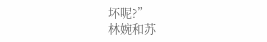坏呢?”
林婉和苏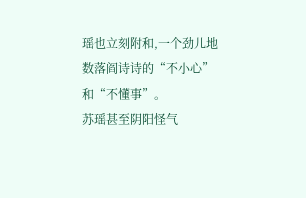瑶也立刻附和,一个劲儿地数落阎诗诗的“不小心”和“不懂事”。
苏瑶甚至阴阳怪气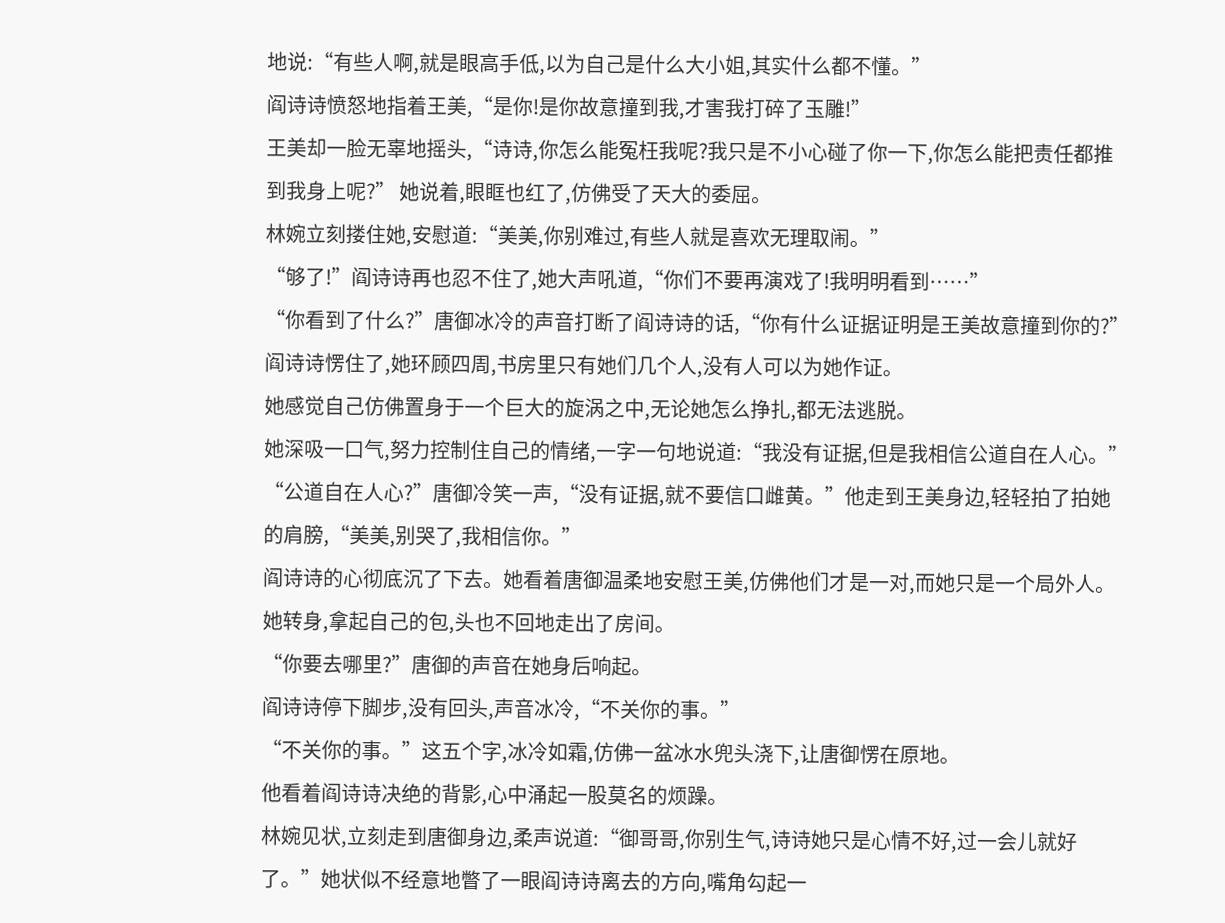地说:“有些人啊,就是眼高手低,以为自己是什么大小姐,其实什么都不懂。”
阎诗诗愤怒地指着王美,“是你!是你故意撞到我,才害我打碎了玉雕!”
王美却一脸无辜地摇头,“诗诗,你怎么能冤枉我呢?我只是不小心碰了你一下,你怎么能把责任都推到我身上呢?” 她说着,眼眶也红了,仿佛受了天大的委屈。
林婉立刻搂住她,安慰道:“美美,你别难过,有些人就是喜欢无理取闹。”
“够了!”阎诗诗再也忍不住了,她大声吼道,“你们不要再演戏了!我明明看到……”
“你看到了什么?”唐御冰冷的声音打断了阎诗诗的话,“你有什么证据证明是王美故意撞到你的?”
阎诗诗愣住了,她环顾四周,书房里只有她们几个人,没有人可以为她作证。
她感觉自己仿佛置身于一个巨大的旋涡之中,无论她怎么挣扎,都无法逃脱。
她深吸一口气,努力控制住自己的情绪,一字一句地说道:“我没有证据,但是我相信公道自在人心。”
“公道自在人心?”唐御冷笑一声,“没有证据,就不要信口雌黄。”他走到王美身边,轻轻拍了拍她的肩膀,“美美,别哭了,我相信你。”
阎诗诗的心彻底沉了下去。她看着唐御温柔地安慰王美,仿佛他们才是一对,而她只是一个局外人。
她转身,拿起自己的包,头也不回地走出了房间。
“你要去哪里?”唐御的声音在她身后响起。
阎诗诗停下脚步,没有回头,声音冰冷,“不关你的事。”
“不关你的事。”这五个字,冰冷如霜,仿佛一盆冰水兜头浇下,让唐御愣在原地。
他看着阎诗诗决绝的背影,心中涌起一股莫名的烦躁。
林婉见状,立刻走到唐御身边,柔声说道:“御哥哥,你别生气,诗诗她只是心情不好,过一会儿就好了。”她状似不经意地瞥了一眼阎诗诗离去的方向,嘴角勾起一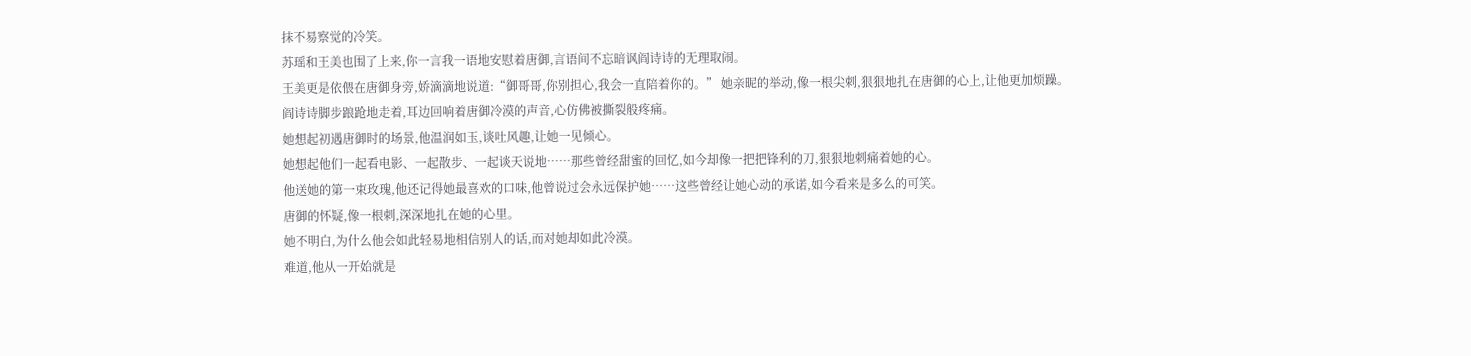抹不易察觉的冷笑。
苏瑶和王美也围了上来,你一言我一语地安慰着唐御,言语间不忘暗讽阎诗诗的无理取闹。
王美更是依偎在唐御身旁,娇滴滴地说道:“御哥哥,你别担心,我会一直陪着你的。” 她亲昵的举动,像一根尖刺,狠狠地扎在唐御的心上,让他更加烦躁。
阎诗诗脚步踉跄地走着,耳边回响着唐御冷漠的声音,心仿佛被撕裂般疼痛。
她想起初遇唐御时的场景,他温润如玉,谈吐风趣,让她一见倾心。
她想起他们一起看电影、一起散步、一起谈天说地……那些曾经甜蜜的回忆,如今却像一把把锋利的刀,狠狠地刺痛着她的心。
他送她的第一束玫瑰,他还记得她最喜欢的口味,他曾说过会永远保护她……这些曾经让她心动的承诺,如今看来是多么的可笑。
唐御的怀疑,像一根刺,深深地扎在她的心里。
她不明白,为什么他会如此轻易地相信别人的话,而对她却如此冷漠。
难道,他从一开始就是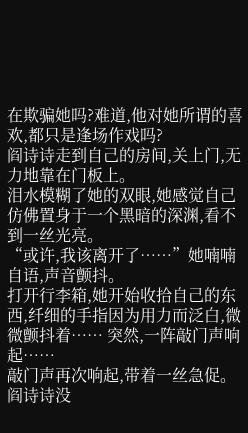在欺骗她吗?难道,他对她所谓的喜欢,都只是逢场作戏吗?
阎诗诗走到自己的房间,关上门,无力地靠在门板上。
泪水模糊了她的双眼,她感觉自己仿佛置身于一个黑暗的深渊,看不到一丝光亮。
“或许,我该离开了……”她喃喃自语,声音颤抖。
打开行李箱,她开始收拾自己的东西,纤细的手指因为用力而泛白,微微颤抖着…… 突然,一阵敲门声响起……
敲门声再次响起,带着一丝急促。
阎诗诗没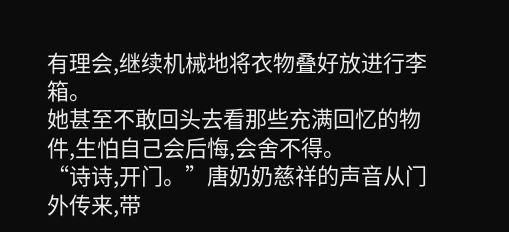有理会,继续机械地将衣物叠好放进行李箱。
她甚至不敢回头去看那些充满回忆的物件,生怕自己会后悔,会舍不得。
“诗诗,开门。”唐奶奶慈祥的声音从门外传来,带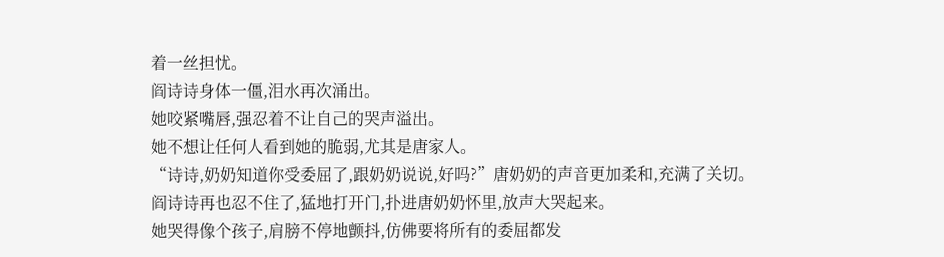着一丝担忧。
阎诗诗身体一僵,泪水再次涌出。
她咬紧嘴唇,强忍着不让自己的哭声溢出。
她不想让任何人看到她的脆弱,尤其是唐家人。
“诗诗,奶奶知道你受委屈了,跟奶奶说说,好吗?”唐奶奶的声音更加柔和,充满了关切。
阎诗诗再也忍不住了,猛地打开门,扑进唐奶奶怀里,放声大哭起来。
她哭得像个孩子,肩膀不停地颤抖,仿佛要将所有的委屈都发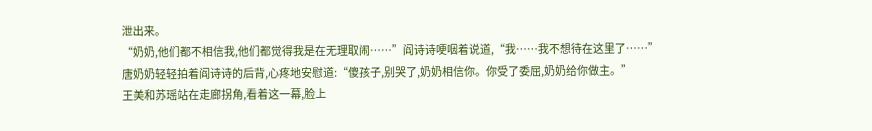泄出来。
“奶奶,他们都不相信我,他们都觉得我是在无理取闹……”阎诗诗哽咽着说道,“我……我不想待在这里了……”
唐奶奶轻轻拍着阎诗诗的后背,心疼地安慰道:“傻孩子,别哭了,奶奶相信你。你受了委屈,奶奶给你做主。”
王美和苏瑶站在走廊拐角,看着这一幕,脸上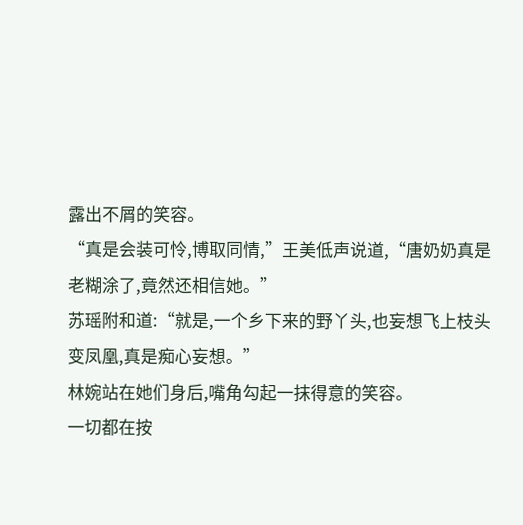露出不屑的笑容。
“真是会装可怜,博取同情,”王美低声说道,“唐奶奶真是老糊涂了,竟然还相信她。”
苏瑶附和道:“就是,一个乡下来的野丫头,也妄想飞上枝头变凤凰,真是痴心妄想。”
林婉站在她们身后,嘴角勾起一抹得意的笑容。
一切都在按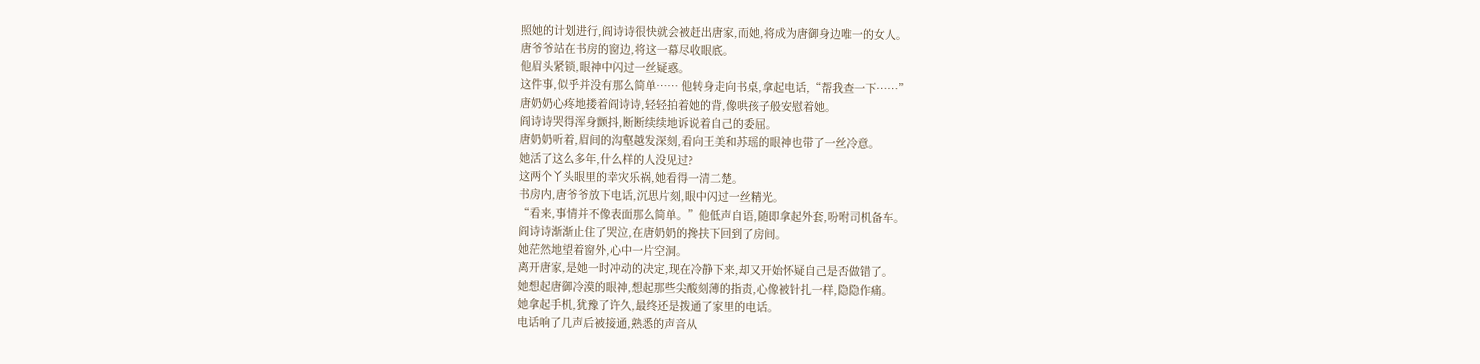照她的计划进行,阎诗诗很快就会被赶出唐家,而她,将成为唐御身边唯一的女人。
唐爷爷站在书房的窗边,将这一幕尽收眼底。
他眉头紧锁,眼神中闪过一丝疑惑。
这件事,似乎并没有那么简单…… 他转身走向书桌,拿起电话,“帮我查一下……”
唐奶奶心疼地搂着阎诗诗,轻轻拍着她的背,像哄孩子般安慰着她。
阎诗诗哭得浑身颤抖,断断续续地诉说着自己的委屈。
唐奶奶听着,眉间的沟壑越发深刻,看向王美和苏瑶的眼神也带了一丝冷意。
她活了这么多年,什么样的人没见过?
这两个丫头眼里的幸灾乐祸,她看得一清二楚。
书房内,唐爷爷放下电话,沉思片刻,眼中闪过一丝精光。
“看来,事情并不像表面那么简单。”他低声自语,随即拿起外套,吩咐司机备车。
阎诗诗渐渐止住了哭泣,在唐奶奶的搀扶下回到了房间。
她茫然地望着窗外,心中一片空洞。
离开唐家,是她一时冲动的决定,现在冷静下来,却又开始怀疑自己是否做错了。
她想起唐御冷漠的眼神,想起那些尖酸刻薄的指责,心像被针扎一样,隐隐作痛。
她拿起手机,犹豫了许久,最终还是拨通了家里的电话。
电话响了几声后被接通,熟悉的声音从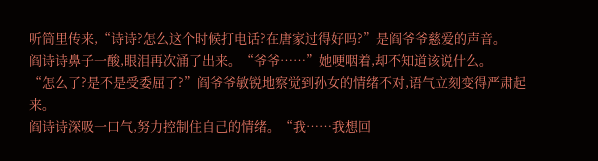听筒里传来,“诗诗?怎么这个时候打电话?在唐家过得好吗?”是阎爷爷慈爱的声音。
阎诗诗鼻子一酸,眼泪再次涌了出来。“爷爷……”她哽咽着,却不知道该说什么。
“怎么了?是不是受委屈了?”阎爷爷敏锐地察觉到孙女的情绪不对,语气立刻变得严肃起来。
阎诗诗深吸一口气,努力控制住自己的情绪。“我……我想回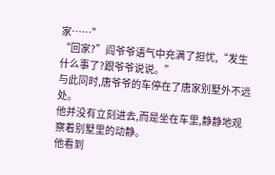家……”
“回家?”阎爷爷语气中充满了担忧,“发生什么事了?跟爷爷说说。”
与此同时,唐爷爷的车停在了唐家别墅外不远处。
他并没有立刻进去,而是坐在车里,静静地观察着别墅里的动静。
他看到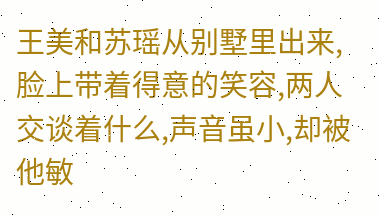王美和苏瑶从别墅里出来,脸上带着得意的笑容,两人交谈着什么,声音虽小,却被他敏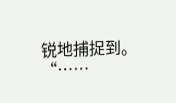锐地捕捉到。
“……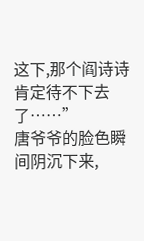这下,那个阎诗诗肯定待不下去了……”
唐爷爷的脸色瞬间阴沉下来,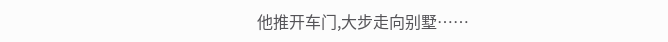他推开车门,大步走向别墅……